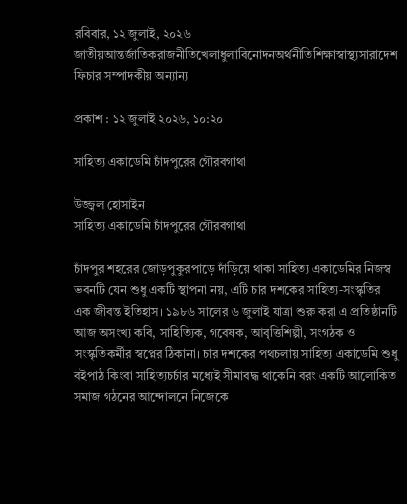রবিবার, ১২ জুলাই, ২০২৬
জাতীয়আন্তর্জাতিকরাজনীতিখেলাধুলাবিনোদনঅর্থনীতিশিক্ষাস্বাস্থ্যসারাদেশ ফিচার সম্পাদকীয় অন্যান্য

প্রকাশ : ১২ জুলাই ২০২৬, ১০:২০

সাহিত্য একাডেমি চাঁদপুরের গৌরবগাথা

উজ্জ্বল হোসাইন
সাহিত্য একাডেমি চাঁদপুরের গৌরবগাথা

চাঁদপুর শহরের জোড়পুকুরপাড়ে দাঁড়িয়ে থাকা সাহিত্য একাডেমির নিজস্ব ভবনটি যেন শুধু একটি স্থাপনা নয়, এটি চার দশকের সাহিত্য-সংস্কৃতির এক জীবন্ত ইতিহাস। ১৯৮৬ সালের ৬ জুলাই যাত্রা শুরু করা এ প্রতিষ্ঠানটি আজ অসংখ্য কবি, সাহিত্যিক, গবেষক, আবৃত্তিশিল্পী, সংগঠক ও সংস্কৃতিকর্মীর স্বপ্নের ঠিকানা। চার দশকের পথচলায় সাহিত্য একাডেমি শুধু বইপাঠ কিংবা সাহিত্যচর্চার মধ্যেই সীমাবদ্ধ থাকেনি বরং একটি আলোকিত সমাজ গঠনের আন্দোলনে নিজেকে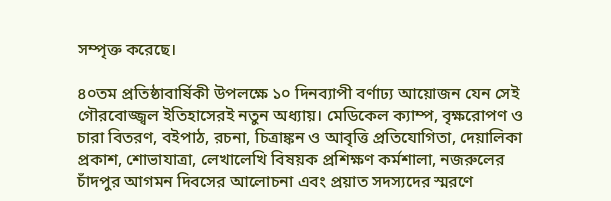সম্পৃক্ত করেছে।

৪০তম প্রতিষ্ঠাবার্ষিকী উপলক্ষে ১০ দিনব্যাপী বর্ণাঢ্য আয়োজন যেন সেই গৌরবোজ্জ্বল ইতিহাসেরই নতুন অধ্যায়। মেডিকেল ক্যাম্প, বৃক্ষরোপণ ও চারা বিতরণ, বইপাঠ, রচনা, চিত্রাঙ্কন ও আবৃত্তি প্রতিযোগিতা, দেয়ালিকা প্রকাশ, শোভাযাত্রা, লেখালেখি বিষয়ক প্রশিক্ষণ কর্মশালা, নজরুলের চাঁদপুর আগমন দিবসের আলোচনা এবং প্রয়াত সদস্যদের স্মরণে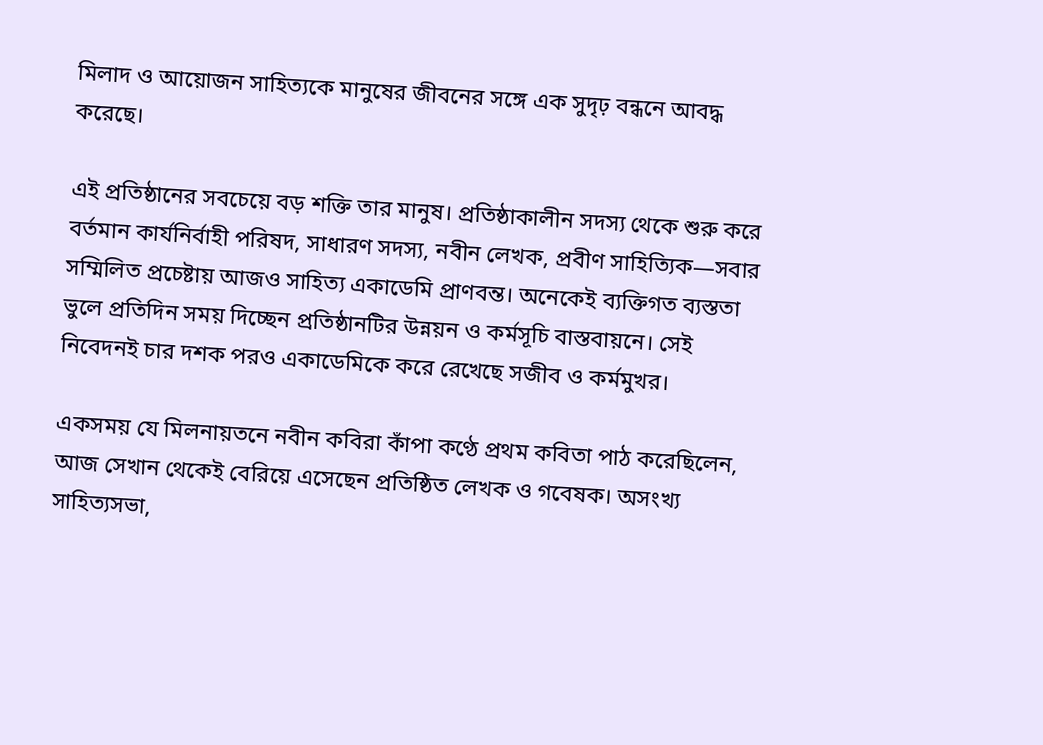মিলাদ ও আয়োজন সাহিত্যকে মানুষের জীবনের সঙ্গে এক সুদৃঢ় বন্ধনে আবদ্ধ করেছে।

এই প্রতিষ্ঠানের সবচেয়ে বড় শক্তি তার মানুষ। প্রতিষ্ঠাকালীন সদস্য থেকে শুরু করে বর্তমান কার্যনির্বাহী পরিষদ, সাধারণ সদস্য, নবীন লেখক, প্রবীণ সাহিত্যিক—সবার সম্মিলিত প্রচেষ্টায় আজও সাহিত্য একাডেমি প্রাণবন্ত। অনেকেই ব্যক্তিগত ব্যস্ততা ভুলে প্রতিদিন সময় দিচ্ছেন প্রতিষ্ঠানটির উন্নয়ন ও কর্মসূচি বাস্তবায়নে। সেই নিবেদনই চার দশক পরও একাডেমিকে করে রেখেছে সজীব ও কর্মমুখর।

একসময় যে মিলনায়তনে নবীন কবিরা কাঁপা কণ্ঠে প্রথম কবিতা পাঠ করেছিলেন, আজ সেখান থেকেই বেরিয়ে এসেছেন প্রতিষ্ঠিত লেখক ও গবেষক। অসংখ্য সাহিত্যসভা,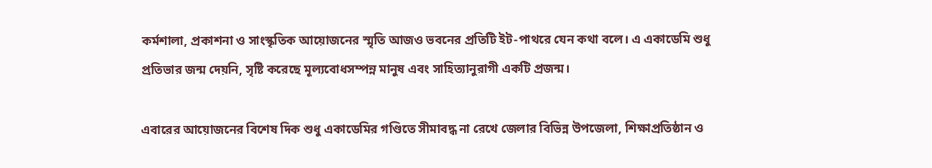কর্মশালা, প্রকাশনা ও সাংস্কৃতিক আয়োজনের স্মৃতি আজও ভবনের প্রতিটি ইট-পাথরে যেন কথা বলে। এ একাডেমি শুধু প্রতিভার জন্ম দেয়নি, সৃষ্টি করেছে মূল্যবোধসম্পন্ন মানুষ এবং সাহিত্যানুরাগী একটি প্রজন্ম।

এবারের আয়োজনের বিশেষ দিক শুধু একাডেমির গণ্ডিতে সীমাবদ্ধ না রেখে জেলার বিভিন্ন উপজেলা, শিক্ষাপ্রতিষ্ঠান ও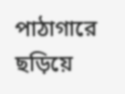পাঠাগারে ছড়িয়ে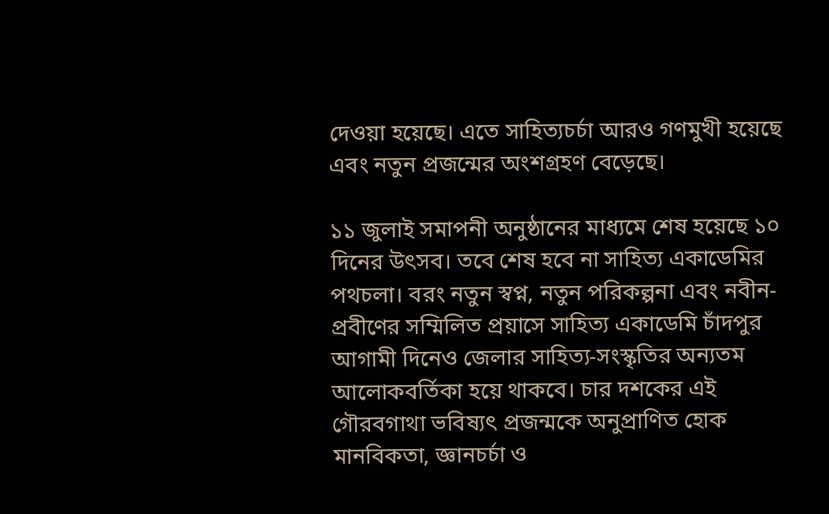দেওয়া হয়েছে। এতে সাহিত্যচর্চা আরও গণমুখী হয়েছে এবং নতুন প্রজন্মের অংশগ্রহণ বেড়েছে।

১১ জুলাই সমাপনী অনুষ্ঠানের মাধ্যমে শেষ হয়েছে ১০ দিনের উৎসব। তবে শেষ হবে না সাহিত্য একাডেমির পথচলা। বরং নতুন স্বপ্ন, নতুন পরিকল্পনা এবং নবীন-প্রবীণের সম্মিলিত প্রয়াসে সাহিত্য একাডেমি চাঁদপুর আগামী দিনেও জেলার সাহিত্য-সংস্কৃতির অন্যতম আলোকবর্তিকা হয়ে থাকবে। চার দশকের এই গৌরবগাথা ভবিষ্যৎ প্রজন্মকে অনুপ্রাণিত হোক মানবিকতা, জ্ঞানচর্চা ও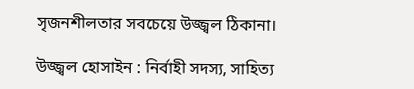সৃজনশীলতার সবচেয়ে উজ্জ্বল ঠিকানা।

উজ্জ্বল হোসাইন : নির্বাহী সদস্য, সাহিত্য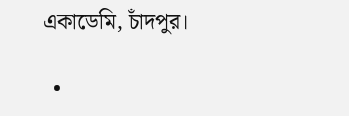একাডেমি, চাঁদপুর।

  •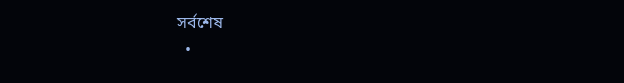সর্বশেষ
  •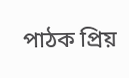পাঠক প্রিয়